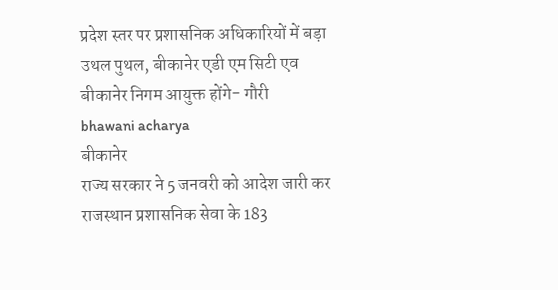प्रदेश स्तर पर प्रशासनिक अधिकारियों में बड़ा उथल पुथल, बीकानेर एडी एम सिटी एव बीकानेर निगम आयुक्त होंगे- गौरी
bhawani acharya
बीकानेर
राज्य सरकार ने 5 जनवरी को आदेश जारी कर राजस्थान प्रशासनिक सेवा के 183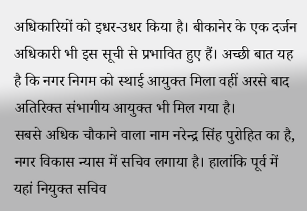अधिकारियों को इधर-उधर किया है। बीकानेर के एक दर्जन अधिकारी भी इस सूची से प्रभावित हुए हैं। अच्छी बात यह है कि नगर निगम को स्थाई आयुक्त मिला वहीं अरसे बाद अतिरिक्त संभागीय आयुक्त भी मिल गया है।
सबसे अधिक चौकाने वाला नाम नरेन्द्र सिंह पुरोहित का है, नगर विकास न्यास में सचिव लगाया है। हालांकि पूर्व में यहां नियुक्त सचिव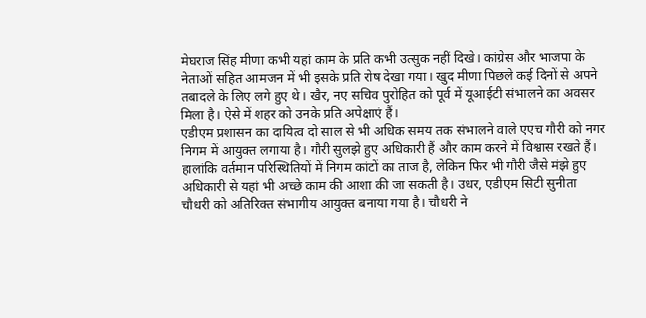मेघराज सिंह मीणा कभी यहां काम के प्रति कभी उत्सुक नहीं दिखे। कांग्रेस और भाजपा के नेताओं सहित आमजन में भी इसके प्रति रोष देखा गया। खुद मीणा पिछले कई दिनों से अपने तबादले के लिए लगे हुए थे। खैर, नए सचिव पुरोहित को पूर्व में यूआईटी संभालने का अवसर मिला है। ऐसे में शहर को उनके प्रति अपेक्षाएं हैं।
एडीएम प्रशासन का दायित्व दो साल से भी अधिक समय तक संभालने वाले एएच गौरी को नगर निगम में आयुक्त लगाया है। गौरी सुलझे हुए अधिकारी हैं और काम करने में विश्वास रखते हैं। हालांकि वर्तमान परिस्थितियों में निगम कांटों का ताज है, लेकिन फिर भी गौरी जैसे मंझे हुए अधिकारी से यहां भी अच्छे काम की आशा की जा सकती है। उधर, एडीएम सिटी सुनीता चौधरी को अतिरिक्त संभागीय आयुक्त बनाया गया है। चौधरी ने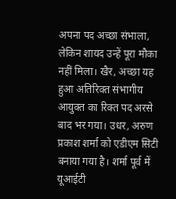अपना पद अच्छा संभाला, लेकिन शायद उन्हें पूरा मौका नहीं मिला। खैर, अच्छा यह हुआ अतिरिक्त संभागीय आयुक्त का रिक्त पद अरसे बाद भर गया। उधर, अरुण प्रकाश शर्मा को एडीएम सिटी बनाया गया है। शर्मा पूर्व में यूआईटी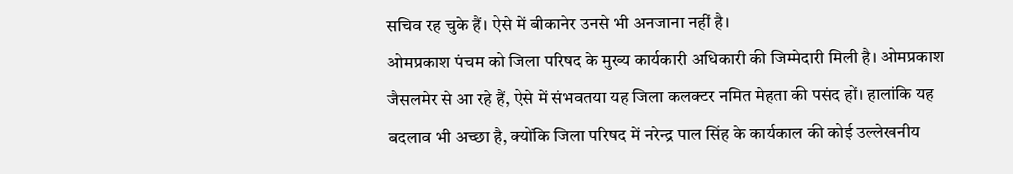सचिव रह चुके हैं। ऐसे में बीकानेर उनसे भी अनजाना नहीं है।
ओमप्रकाश पंचम को जिला परिषद के मुख्य कार्यकारी अधिकारी की जिम्मेदारी मिली है। ओमप्रकाश जैसलमेर से आ रहे हैं, ऐसे में संभवतया यह जिला कलक्टर नमित मेहता की पसंद हों। हालांकि यह बदलाव भी अच्छा है, क्योंकि जिला परिषद में नरेन्द्र पाल सिंह के कार्यकाल की कोई उल्लेखनीय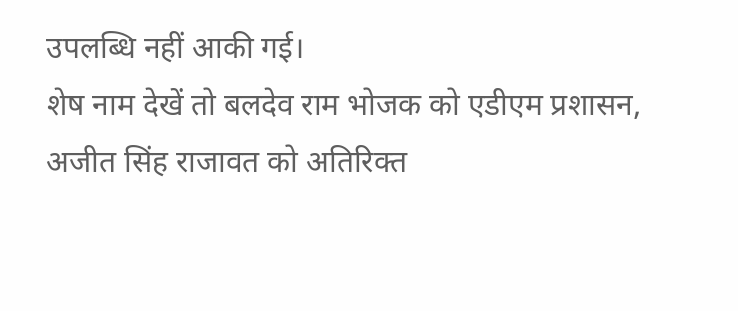उपलब्धि नहीं आकी गई।
शेष नाम देखें तो बलदेव राम भोजक को एडीएम प्रशासन, अजीत सिंह राजावत को अतिरिक्त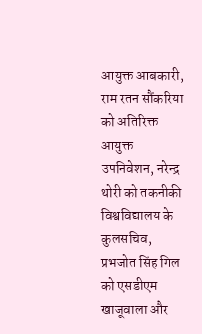आयुक्त आबकारी, राम रतन सौंकरिया को अतिरिक्त आयुक्त उपनिवेशन, नरेन्द्र थोरी को तकनीकी विश्वविद्यालय के कुलसचिव, प्रभजोत सिंह गिल को एसडीएम खाजूवाला और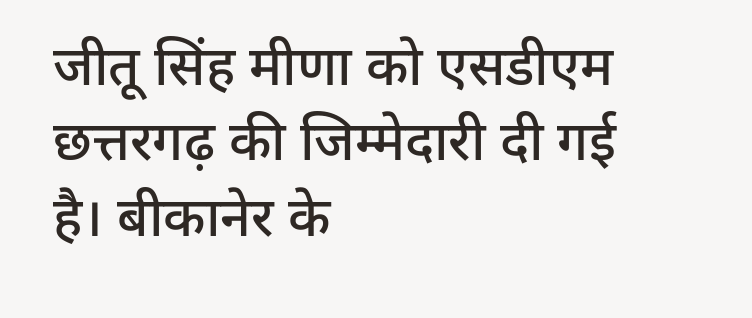जीतू सिंह मीणा को एसडीएम छत्तरगढ़ की जिम्मेदारी दी गई है। बीकानेर के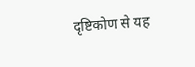दृष्टिकोण से यह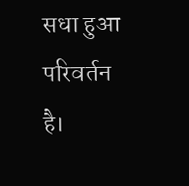सधा हुआ परिवर्तन है।